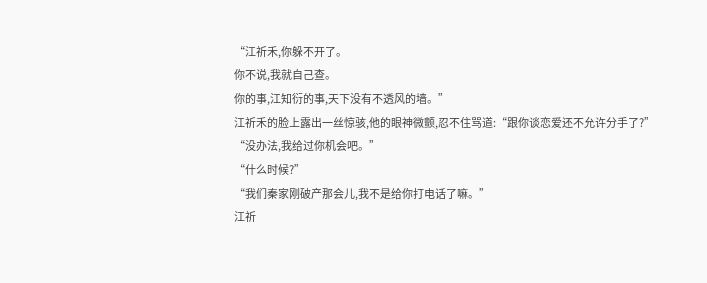“江祈禾,你躲不开了。
你不说,我就自己查。
你的事,江知衍的事,天下没有不透风的墙。”
江祈禾的脸上露出一丝惊骇,他的眼神微颤,忍不住骂道:“跟你谈恋爱还不允许分手了?”
“没办法,我给过你机会吧。”
“什么时候?”
“我们秦家刚破产那会儿,我不是给你打电话了嘛。”
江祈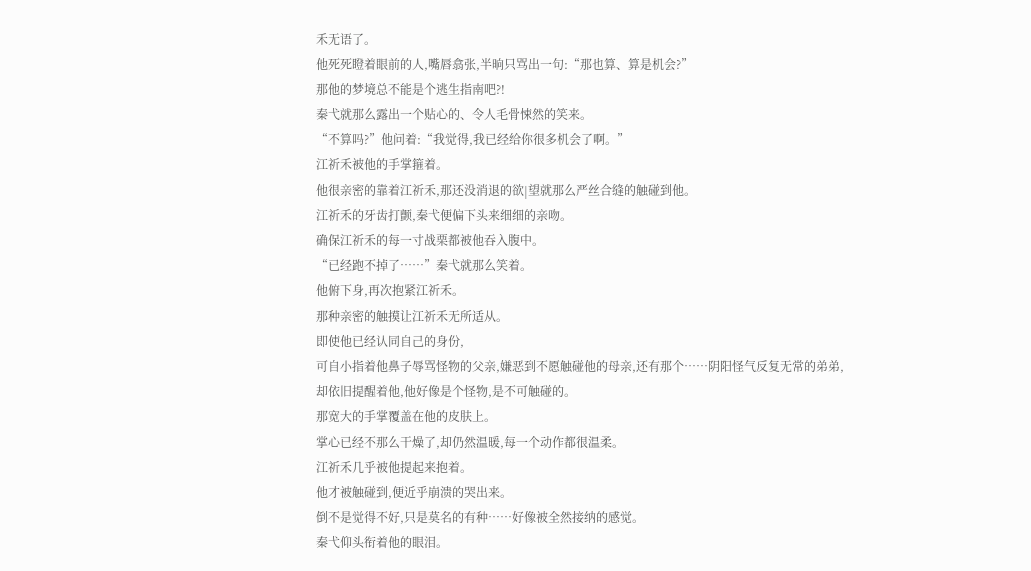禾无语了。
他死死瞪着眼前的人,嘴唇翕张,半晌只骂出一句:“那也算、算是机会?”
那他的梦境总不能是个逃生指南吧?!
秦弋就那么露出一个贴心的、令人毛骨悚然的笑来。
“不算吗?”他问着:“我觉得,我已经给你很多机会了啊。”
江祈禾被他的手掌箍着。
他很亲密的靠着江祈禾,那还没消退的欲|望就那么严丝合缝的触碰到他。
江祈禾的牙齿打颤,秦弋便偏下头来细细的亲吻。
确保江祈禾的每一寸战栗都被他吞入腹中。
“已经跑不掉了……”秦弋就那么笑着。
他俯下身,再次抱紧江祈禾。
那种亲密的触摸让江祈禾无所适从。
即使他已经认同自己的身份,
可自小指着他鼻子辱骂怪物的父亲,嫌恶到不愿触碰他的母亲,还有那个……阴阳怪气反复无常的弟弟,
却依旧提醒着他,他好像是个怪物,是不可触碰的。
那宽大的手掌覆盖在他的皮肤上。
掌心已经不那么干燥了,却仍然温暖,每一个动作都很温柔。
江祈禾几乎被他提起来抱着。
他才被触碰到,便近乎崩溃的哭出来。
倒不是觉得不好,只是莫名的有种……好像被全然接纳的感觉。
秦弋仰头衔着他的眼泪。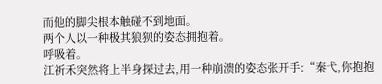而他的脚尖根本触碰不到地面。
两个人以一种极其狼狈的姿态拥抱着。
呼吸着。
江祈禾突然将上半身探过去,用一种崩溃的姿态张开手:“秦弋,你抱抱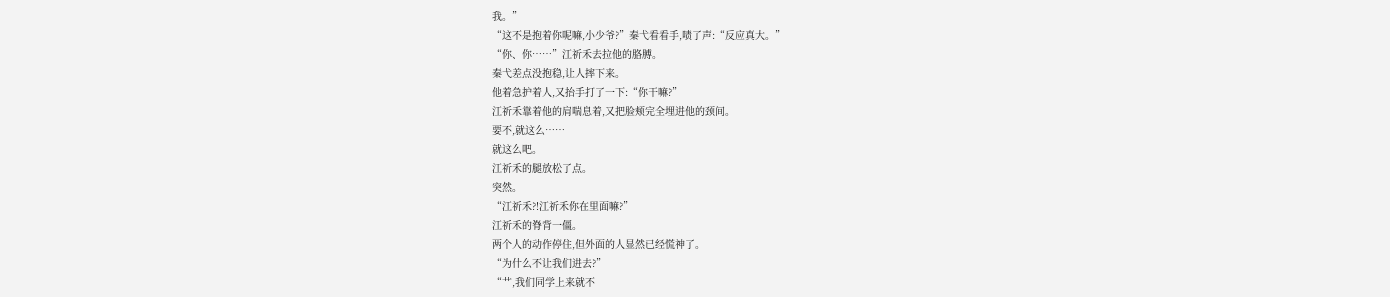我。”
“这不是抱着你呢嘛,小少爷?”秦弋看看手,啧了声:“反应真大。”
“你、你……”江祈禾去拉他的胳膊。
秦弋差点没抱稳,让人摔下来。
他着急护着人,又抬手打了一下:“你干嘛?”
江祈禾靠着他的肩喘息着,又把脸颊完全埋进他的颈间。
要不,就这么……
就这么吧。
江祈禾的腿放松了点。
突然。
“江祈禾?!江祈禾你在里面嘛?”
江祈禾的脊背一僵。
两个人的动作停住,但外面的人显然已经慌神了。
“为什么不让我们进去?”
“艹,我们同学上来就不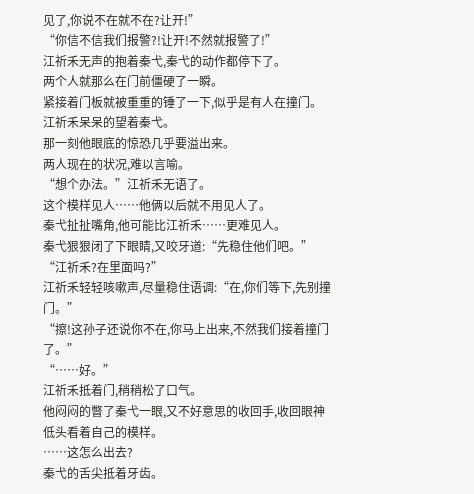见了,你说不在就不在?让开!”
“你信不信我们报警?!让开!不然就报警了!”
江祈禾无声的抱着秦弋,秦弋的动作都停下了。
两个人就那么在门前僵硬了一瞬。
紧接着门板就被重重的锤了一下,似乎是有人在撞门。
江祈禾呆呆的望着秦弋。
那一刻他眼底的惊恐几乎要溢出来。
两人现在的状况,难以言喻。
“想个办法。”江祈禾无语了。
这个模样见人……他俩以后就不用见人了。
秦弋扯扯嘴角,他可能比江祈禾……更难见人。
秦弋狠狠闭了下眼睛,又咬牙道:“先稳住他们吧。”
“江祈禾?在里面吗?”
江祈禾轻轻咳嗽声,尽量稳住语调:“在,你们等下,先别撞门。”
“擦!这孙子还说你不在,你马上出来,不然我们接着撞门了。”
“……好。”
江祈禾抵着门,稍稍松了口气。
他闷闷的瞥了秦弋一眼,又不好意思的收回手,收回眼神低头看着自己的模样。
……这怎么出去?
秦弋的舌尖抵着牙齿。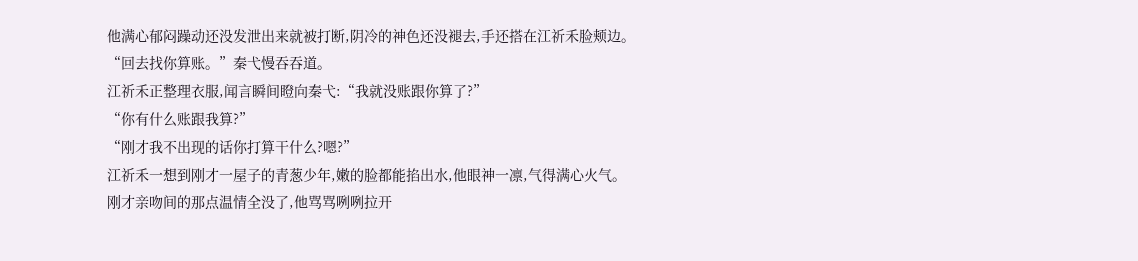他满心郁闷躁动还没发泄出来就被打断,阴冷的神色还没褪去,手还搭在江祈禾脸颊边。
“回去找你算账。”秦弋慢吞吞道。
江祈禾正整理衣服,闻言瞬间瞪向秦弋:“我就没账跟你算了?”
“你有什么账跟我算?”
“刚才我不出现的话你打算干什么?嗯?”
江祈禾一想到刚才一屋子的青葱少年,嫩的脸都能掐出水,他眼神一凛,气得满心火气。
刚才亲吻间的那点温情全没了,他骂骂咧咧拉开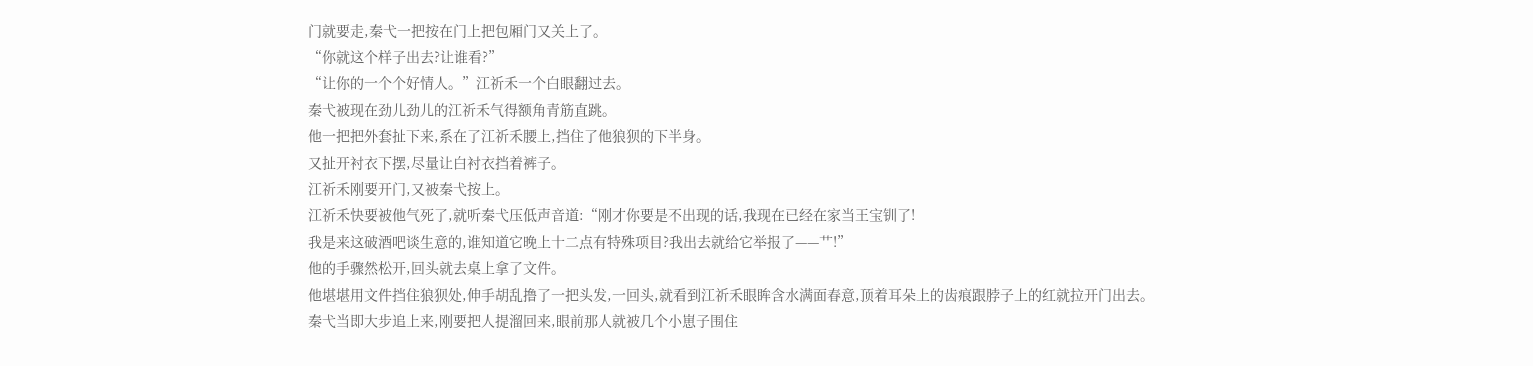门就要走,秦弋一把按在门上把包厢门又关上了。
“你就这个样子出去?让谁看?”
“让你的一个个好情人。”江祈禾一个白眼翻过去。
秦弋被现在劲儿劲儿的江祈禾气得额角青筋直跳。
他一把把外套扯下来,系在了江祈禾腰上,挡住了他狼狈的下半身。
又扯开衬衣下摆,尽量让白衬衣挡着裤子。
江祈禾刚要开门,又被秦弋按上。
江祈禾快要被他气死了,就听秦弋压低声音道:“刚才你要是不出现的话,我现在已经在家当王宝钏了!
我是来这破酒吧谈生意的,谁知道它晚上十二点有特殊项目?我出去就给它举报了——艹!”
他的手骤然松开,回头就去桌上拿了文件。
他堪堪用文件挡住狼狈处,伸手胡乱撸了一把头发,一回头,就看到江祈禾眼眸含水满面春意,顶着耳朵上的齿痕跟脖子上的红就拉开门出去。
秦弋当即大步追上来,刚要把人提溜回来,眼前那人就被几个小崽子围住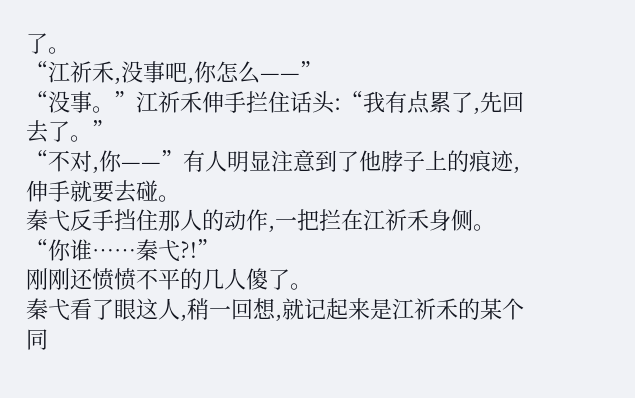了。
“江祈禾,没事吧,你怎么——”
“没事。”江祈禾伸手拦住话头:“我有点累了,先回去了。”
“不对,你——”有人明显注意到了他脖子上的痕迹,伸手就要去碰。
秦弋反手挡住那人的动作,一把拦在江祈禾身侧。
“你谁……秦弋?!”
刚刚还愤愤不平的几人傻了。
秦弋看了眼这人,稍一回想,就记起来是江祈禾的某个同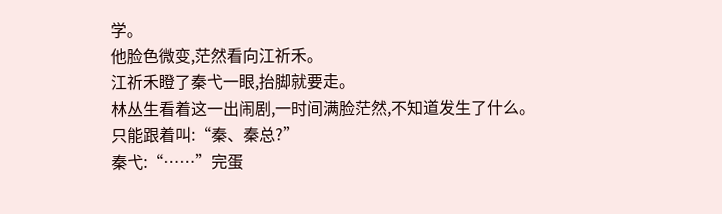学。
他脸色微变,茫然看向江祈禾。
江祈禾瞪了秦弋一眼,抬脚就要走。
林丛生看着这一出闹剧,一时间满脸茫然,不知道发生了什么。
只能跟着叫:“秦、秦总?”
秦弋:“……”完蛋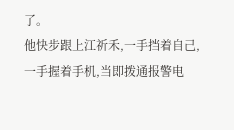了。
他快步跟上江祈禾,一手挡着自己,一手握着手机,当即拨通报警电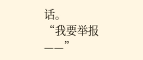话。
“我要举报——”